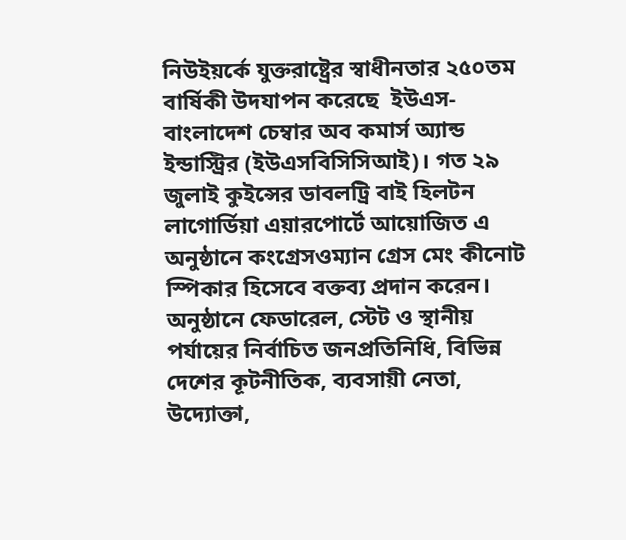নিউইয়র্কে যুক্তরাষ্ট্রের স্বাধীনতার ২৫০তম বার্ষিকী উদযাপন করেছে  ইউএস-বাংলাদেশ চেম্বার অব কমার্স অ্যান্ড ইন্ডাস্ট্রির (ইউএসবিসিসিআই)। গত ২৯ জুলাই কুইন্সের ডাবলট্রি বাই হিলটন লাগোর্ডিয়া এয়ারপোর্টে আয়োজিত এ অনুষ্ঠানে কংগ্রেসওম্যান গ্রেস মেং কীনোট স্পিকার হিসেবে বক্তব্য প্রদান করেন। অনুষ্ঠানে ফেডারেল, স্টেট ও স্থানীয় পর্যায়ের নির্বাচিত জনপ্রতিনিধি, বিভিন্ন দেশের কূটনীতিক, ব্যবসায়ী নেতা, উদ্যোক্তা,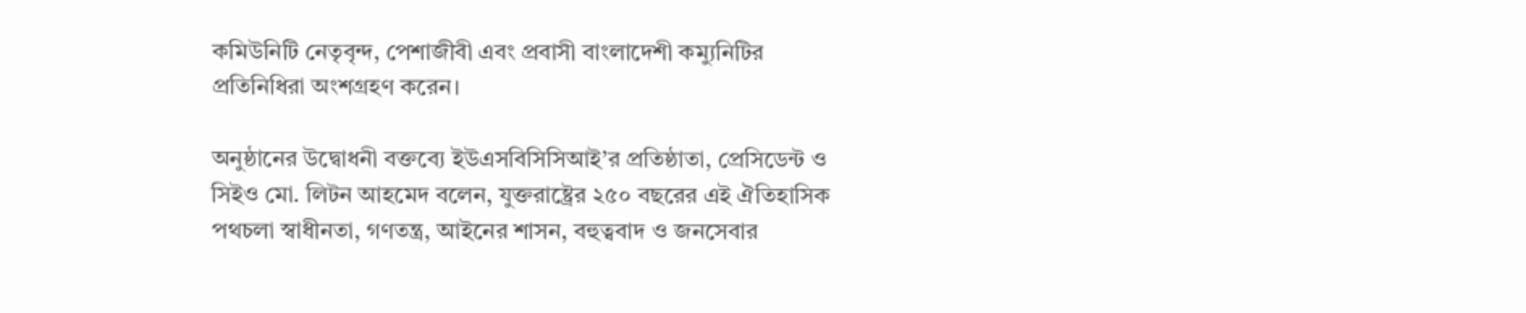কমিউনিটি নেতৃবৃন্দ, পেশাজীবী এবং প্রবাসী বাংলাদেশী কম্যুনিটির প্রতিনিধিরা অংশগ্রহণ করেন।

অনুষ্ঠানের উদ্বোধনী বক্তব্যে ইউএসবিসিসিআই’র প্রতিষ্ঠাতা, প্রেসিডেন্ট ও সিইও মো. লিটন আহমেদ বলেন, যুক্তরাষ্ট্রের ২৫০ বছরের এই ঐতিহাসিক পথচলা স্বাধীনতা, গণতন্ত্র, আইনের শাসন, বহুত্ববাদ ও জনসেবার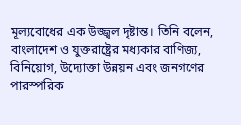মূল্যবোধের এক উজ্জ্বল দৃষ্টান্ত। তিনি বলেন, বাংলাদেশ ও যুক্তরাষ্ট্রের মধ্যকার বাণিজ্য, বিনিয়োগ, উদ্যোক্তা উন্নয়ন এবং জনগণের পারস্পরিক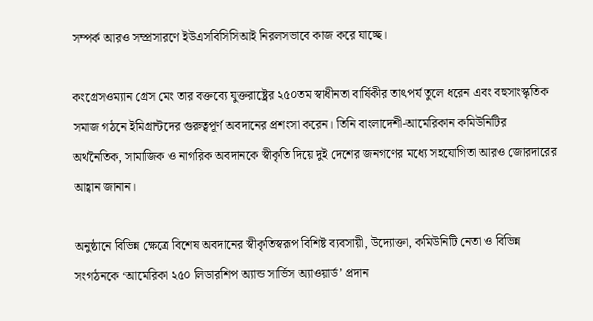সম্পর্ক আরও সম্প্রসারণে ইউএসবিসিসিআই নিরলসভাবে কাজ করে যাচ্ছে।

কংগ্রেসওম্যান গ্রেস মেং তার বক্তব্যে যুক্তরাষ্ট্রের ২৫০তম স্বাধীনতা বার্ষিকীর তাৎপর্য তুলে ধরেন এবং বহুসাংস্কৃতিক সমাজ গঠনে ইমিগ্রান্টদের গুরুত্বপূর্ণ অবদানের প্রশংসা করেন। তিনি বাংলাদেশী-আমেরিকান কমিউনিটির অর্থনৈতিক, সামাজিক ও নাগরিক অবদানকে স্বীকৃতি দিয়ে দুই দেশের জনগণের মধ্যে সহযোগিতা আরও জোরদারের আহ্বান জানান।

অনুষ্ঠানে বিভিন্ন ক্ষেত্রে বিশেষ অবদানের স্বীকৃতিস্বরূপ বিশিষ্ট ব্যবসায়ী, উদ্যোক্তা, কমিউনিটি নেতা ও বিভিন্ন সংগঠনকে ‘আমেরিকা ২৫০ লিডারশিপ অ্যান্ড সার্ভিস অ্যাওয়ার্ড’ প্রদান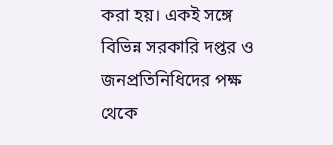করা হয়। একই সঙ্গে বিভিন্ন সরকারি দপ্তর ও জনপ্রতিনিধিদের পক্ষ থেকে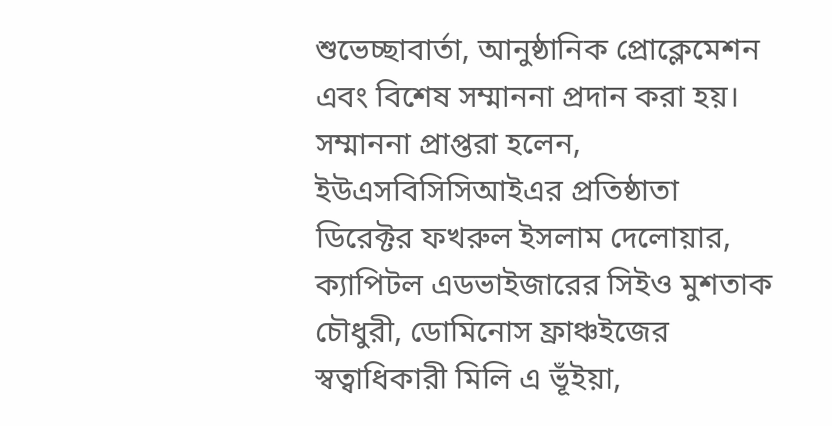শুভেচ্ছাবার্তা, আনুষ্ঠানিক প্রোক্লেমেশন এবং বিশেষ সম্মাননা প্রদান করা হয়। সম্মাননা প্রাপ্তরা হলেন, ইউএসবিসিসিআইএর প্রতিষ্ঠাতা ডিরেক্টর ফখরুল ইসলাম দেলোয়ার, ক্যাপিটল এডভাইজারের সিইও মুশতাক চৌধুরী, ডোমিনোস ফ্রাঞ্চইজের স্বত্বাধিকারী মিলি এ ভূঁইয়া,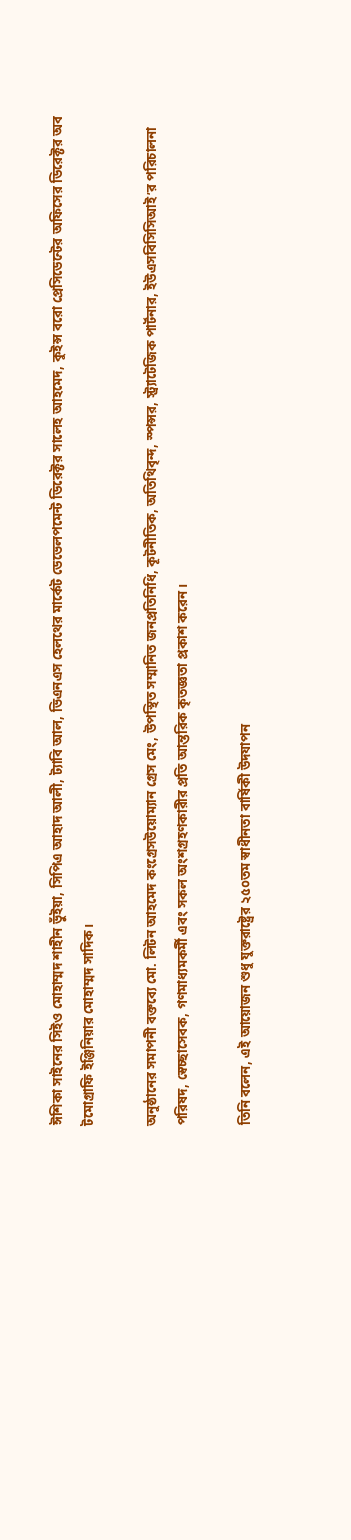ঈশিকা সাইনের সিইও মোহাম্মদ শাহীন ভুঁইয়া, সিপিএ আহাদ আলী, ট্যাবি আল, ভিএনএস হেলথের মার্কেট ডেভেলপমেন্ট ডিরেক্টর সালেহ আহমেদ, কুইন্স বরো প্রেসিডেন্টের অফিসের ডিরেক্টর অব টমোগ্রাফি ইঞ্জিনিয়ার মোহাম্মদ সাদিক।

অনুষ্ঠানের সমাপনী বক্তব্যে মো. লিটন আহমেদ কংগ্রেসউয়োম্যান গ্রেস মেং, উপস্থিত সম্মানিত জনপ্রতিনিধি, কূটনীতিক, অতিথিবৃন্দ, স্পন্সর, স্ট্র্যাটেজিক পার্টনার, ইউএসবিসিসিআই’র পরিচালনা পরিষদ, স্বেচ্ছাসেবক, গণমাধ্যমকর্মী এবং সকল অংশগ্রহণকারীর প্রতি আন্তরিক কৃতজ্ঞতা প্রকাশ করেন।

তিনি বলেন, এই আয়োজন শুধু যুক্তরাষ্ট্রের ২৫০তম স্বাধীনতা বার্ষিকী উদযাপন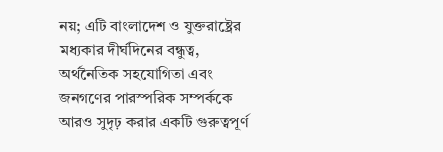নয়; এটি বাংলাদেশ ও যুক্তরাষ্ট্রের মধ্যকার দীর্ঘদিনের বন্ধুত্ব, অর্থনৈতিক সহযোগিতা এবং জনগণের পারস্পরিক সম্পর্ককে আরও সুদৃঢ় করার একটি গুরুত্বপূর্ণ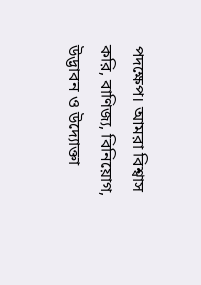পদক্ষেপ। আমরা বিশ্বাস করি, বাণিজ্য, বিনিয়োগ, উদ্ভাবন ও উদ্যোক্তা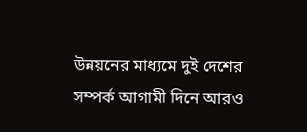উন্নয়নের মাধ্যমে দুই দেশের সম্পর্ক আগামী দিনে আরও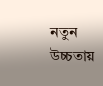নতুন উচ্চতায়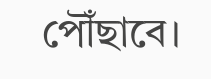পৌঁছাবে।